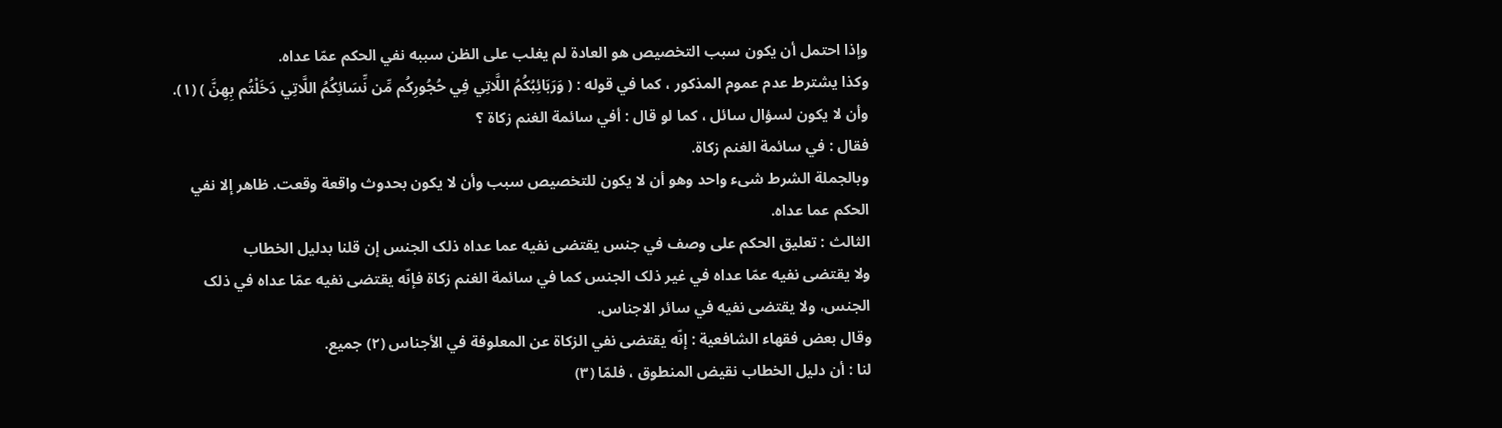وإذا احتمل أن یکون سبب التخصیص هو العادة لم یغلب على الظن سببه نفي الحکم عمّا عداه.
وکذا یشترط عدم عموم المذکور ، کما في قوله : ( وَرَبَائِبُكُمُ اللَّاتِي فِي حُجُورِكُم مِّن نِّسَائِكُمُ اللَّاتِي دَخَلْتُم بِهِنَّ ) (١). وأن لا یکون لسؤال سائل ، کما لو قال : أفي سائمة الغنم زکاة ؟
فقال : في سائمة الغنم زکاة.
وبالجملة الشرط شیء واحد وهو أن لا یکون للتخصیص سبب وأن لا یکون بحدوث واقعة وقعت. ظاهر إلا نفي الحکم عما عداه.
الثالث : تعلیق الحکم على وصف في جنس یقتضی نفيه عما عداه ذلک الجنس إن قلنا بدلیل الخطاب
ولا یقتضی نفيه عمّا عداه في غیر ذلک الجنس کما في سائمة الغنم زکاة فإنّه یقتضی نفيه عمّا عداه في ذلک الجنس، ولا یقتضی نفيه في سائر الاجناس.
وقال بعض فقهاء الشافعیة : إنّه یقتضی نفي الزکاة عن المعلوفة في الأجناس (٢) جمیع.
لنا : أن دلیل الخطاب نقیض المنطوق ، فلمّا (٣)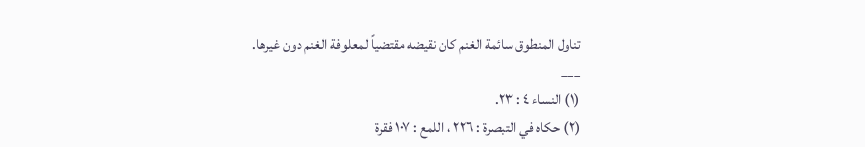تناول المنطوق سائمة الغنم کان نقیضه مقتضیاً لمعلوفة الغنم دون غیرها.
___
(١) النساء ٤ : ٢٣.
(٢) حکاه في التبصرة : ٢٢٦ ، اللمع : ١٠٧ فقرة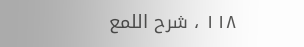١١٨ ، شرح اللمع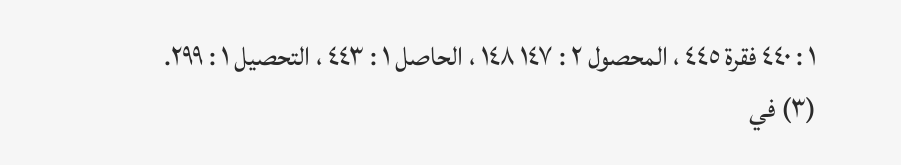١ : ٤٤٠ فقرة ٤٤٥ ، المحصول ٢ : ١٤٧ ١٤٨ ، الحاصل ١ : ٤٤٣ ، التحصیل ١ : ٢٩٩.
(٣) في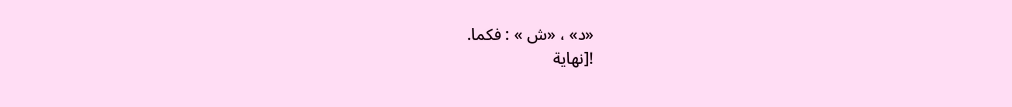«د» ، «ش » : فکما.
![نهاية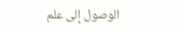الوصول إلى علم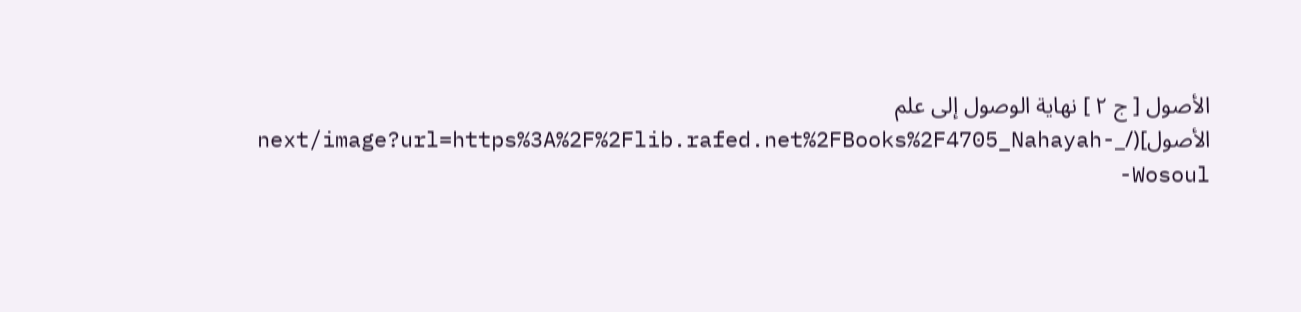الأصول [ ج ٢ ] نهاية الوصول إلى علم الأصول](/_next/image?url=https%3A%2F%2Flib.rafed.net%2FBooks%2F4705_Nahayah-Wosoul-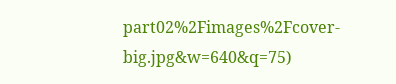part02%2Fimages%2Fcover-big.jpg&w=640&q=75)